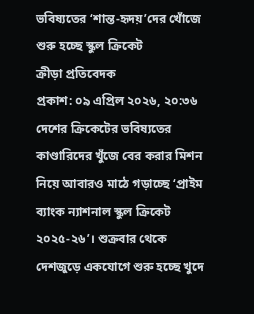ভবিষ্যতের ‘শান্ত-হৃদয়’দের খোঁজে শুরু হচ্ছে স্কুল ক্রিকেট
ক্রীড়া প্রতিবেদক
প্রকাশ: ০৯ এপ্রিল ২০২৬, ২০:৩৬
দেশের ক্রিকেটের ভবিষ্যতের কাণ্ডারিদের খুঁজে বের করার মিশন নিয়ে আবারও মাঠে গড়াচ্ছে ‘প্রাইম ব্যাংক ন্যাশনাল স্কুল ক্রিকেট ২০২৫-২৬’। শুক্রবার থেকে দেশজুড়ে একযোগে শুরু হচ্ছে খুদে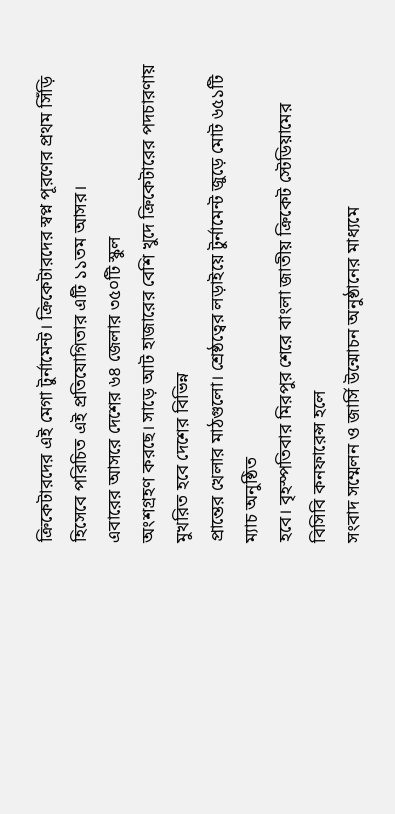ক্রিকেটারদের এই মেগা টুর্নামেন্ট। ক্রিকেটারদের স্বপ্ন পূরণের প্রথম সিঁড়ি হিসেবে পরিচিত এই প্রতিযোগিতার এটি ১১তম আসর।
এবারের আসরে দেশের ৬৪ জেলার ৩৫০টি স্কুল
অংশগ্রহণ করছে। সাড়ে আট হাজারের বেশি খুদে ক্রিকেটারের পদচারণায় মুখরিত হবে দেশের বিভিন্ন
প্রান্তের খেলার মাঠগুলো। শ্রেষ্ঠত্বের লড়াইয়ে টুর্নামেন্ট জুড়ে মোট ৬৫১টি ম্যাচ অনুষ্ঠিত
হবে। বৃহস্পতিবার মিরপুর শেরে বাংলা জাতীয় ক্রিকেট স্টেডিয়ামের বিসিবি কনফারেন্স হলে
সংবাদ সম্মেলন ও জার্সি উন্মোচন অনুষ্ঠানের মাধ্যমে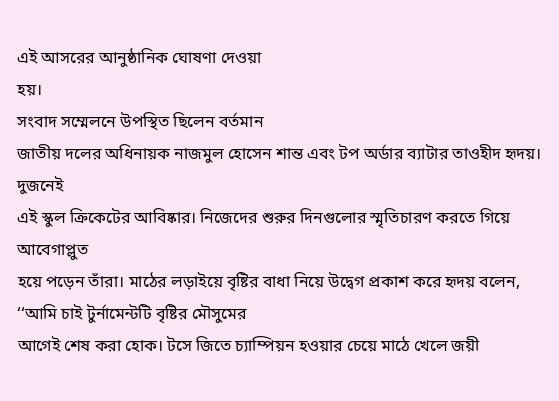এই আসরের আনুষ্ঠানিক ঘোষণা দেওয়া
হয়।
সংবাদ সম্মেলনে উপস্থিত ছিলেন বর্তমান
জাতীয় দলের অধিনায়ক নাজমুল হোসেন শান্ত এবং টপ অর্ডার ব্যাটার তাওহীদ হৃদয়। দুজনেই
এই স্কুল ক্রিকেটের আবিষ্কার। নিজেদের শুরুর দিনগুলোর স্মৃতিচারণ করতে গিয়ে আবেগাপ্লুত
হয়ে পড়েন তাঁরা। মাঠের লড়াইয়ে বৃষ্টির বাধা নিয়ে উদ্বেগ প্রকাশ করে হৃদয় বলেন, ‘‘আমি চাই টুর্নামেন্টটি বৃষ্টির মৌসুমের
আগেই শেষ করা হোক। টসে জিতে চ্যাম্পিয়ন হওয়ার চেয়ে মাঠে খেলে জয়ী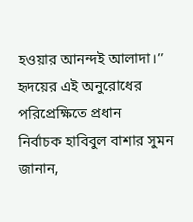হওয়ার আনন্দই আলাদা।’’
হৃদয়ের এই অনুরোধের পরিপ্রেক্ষিতে প্রধান
নির্বাচক হাবিবুল বাশার সুমন জানান,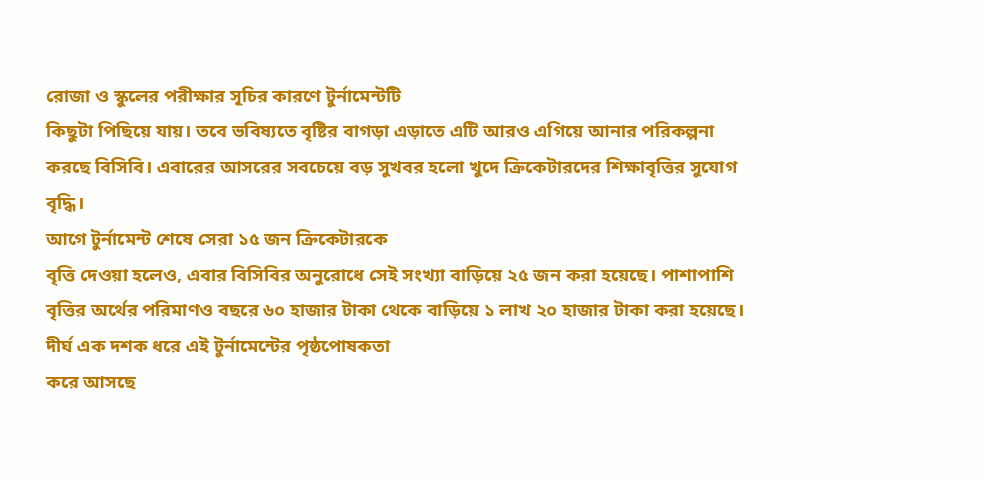রোজা ও স্কুলের পরীক্ষার সূচির কারণে টুর্নামেন্টটি
কিছুটা পিছিয়ে যায়। তবে ভবিষ্যতে বৃষ্টির বাগড়া এড়াতে এটি আরও এগিয়ে আনার পরিকল্পনা
করছে বিসিবি। এবারের আসরের সবচেয়ে বড় সুখবর হলো খুদে ক্রিকেটারদের শিক্ষাবৃত্তির সুযোগ
বৃদ্ধি।
আগে টুর্নামেন্ট শেষে সেরা ১৫ জন ক্রিকেটারকে
বৃত্তি দেওয়া হলেও, এবার বিসিবির অনুরোধে সেই সংখ্যা বাড়িয়ে ২৫ জন করা হয়েছে। পাশাপাশি
বৃত্তির অর্থের পরিমাণও বছরে ৬০ হাজার টাকা থেকে বাড়িয়ে ১ লাখ ২০ হাজার টাকা করা হয়েছে।
দীর্ঘ এক দশক ধরে এই টুর্নামেন্টের পৃষ্ঠপোষকতা
করে আসছে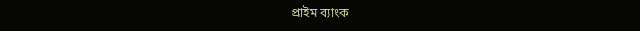প্রাইম ব্যাংক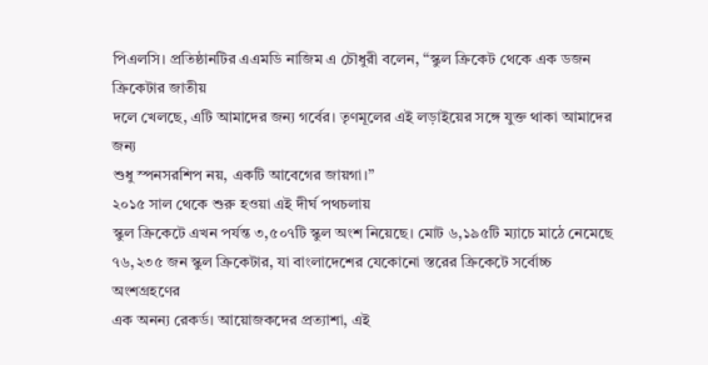পিএলসি। প্রতিষ্ঠানটির এএমডি নাজিম এ চৌধুরী বলেন, ‘‘স্কুল ক্রিকেট থেকে এক ডজন ক্রিকেটার জাতীয়
দলে খেলছে, এটি আমাদের জন্য গর্বের। তৃণমূলের এই লড়াইয়ের সঙ্গে যুক্ত থাকা আমাদের জন্য
শুধু স্পনসরশিপ নয়, একটি আবেগের জায়গা।’’
২০১৫ সাল থেকে শুরু হওয়া এই দীর্ঘ পথচলায়
স্কুল ক্রিকেটে এখন পর্যন্ত ৩,৫০৭টি স্কুল অংশ নিয়েছে। মোট ৬,১৯৫টি ম্যাচে মাঠে নেমেছে
৭৬,২৩৫ জন স্কুল ক্রিকেটার, যা বাংলাদেশের যেকোনো স্তরের ক্রিকেটে সর্বোচ্চ অংশগ্রহণের
এক অনন্য রেকর্ড। আয়োজকদের প্রত্যাশা, এই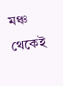মঞ্চ থেকেই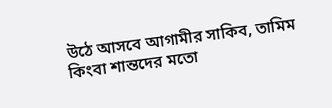উঠে আসবে আগামীর সাকিব, তামিম
কিংবা শান্তদের মতো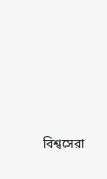বিশ্বসেরা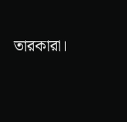তারকারা।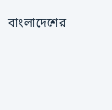বাংলাদেশের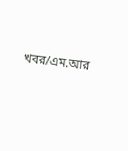খবর/এম.আর